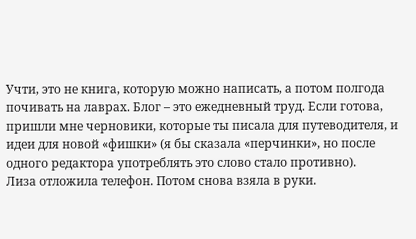Учти, это не книга, которую можно написать, а потом полгода почивать на лаврах. Блог – это ежедневный труд. Если готова, пришли мне черновики, которые ты писала для путеводителя, и идеи для новой «фишки» (я бы сказала «перчинки», но после одного редактора употреблять это слово стало противно).
Лиза отложила телефон. Потом снова взяла в руки.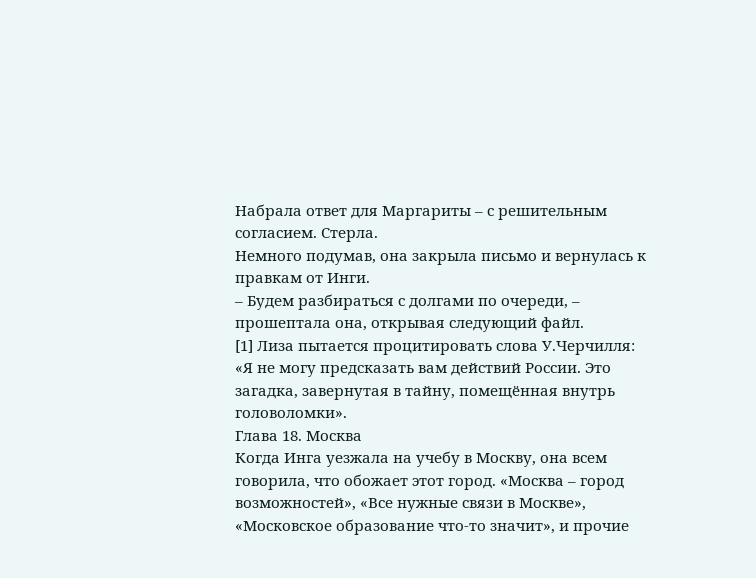Набрала ответ для Маргариты – с решительным согласием. Стерла.
Немного подумав, она закрыла письмо и вернулась к правкам от Инги.
– Будем разбираться с долгами по очереди, – прошептала она, открывая следующий файл.
[1] Лиза пытается процитировать слова У.Черчилля: «Я не могу предсказать вам действий России. Это загадка, завернутая в тайну, помещённая внутрь головоломки».
Глава 18. Москва
Когда Инга уезжала на учебу в Москву, она всем говорила, что обожает этот город. «Москва – город возможностей», «Все нужные связи в Москве», «Московское образование что-то значит», и прочие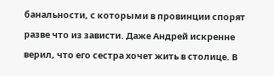банальности, с которыми в провинции спорят разве что из зависти. Даже Андрей искренне верил, что его сестра хочет жить в столице. В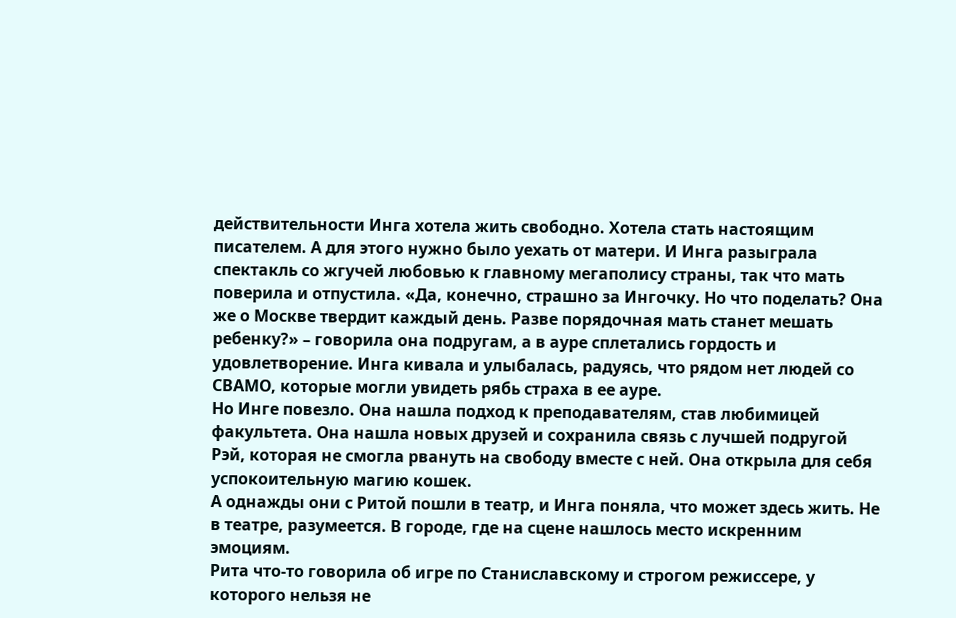действительности Инга хотела жить свободно. Хотела стать настоящим писателем. А для этого нужно было уехать от матери. И Инга разыграла спектакль со жгучей любовью к главному мегаполису страны, так что мать поверила и отпустила. «Да, конечно, страшно за Ингочку. Но что поделать? Она же о Москве твердит каждый день. Разве порядочная мать станет мешать ребенку?» – говорила она подругам, а в ауре сплетались гордость и удовлетворение. Инга кивала и улыбалась, радуясь, что рядом нет людей со СВАМО, которые могли увидеть рябь страха в ее ауре.
Но Инге повезло. Она нашла подход к преподавателям, став любимицей факультета. Она нашла новых друзей и сохранила связь с лучшей подругой Рэй, которая не смогла рвануть на свободу вместе с ней. Она открыла для себя успокоительную магию кошек.
А однажды они с Ритой пошли в театр, и Инга поняла, что может здесь жить. Не в театре, разумеется. В городе, где на сцене нашлось место искренним эмоциям.
Рита что-то говорила об игре по Станиславскому и строгом режиссере, у которого нельзя не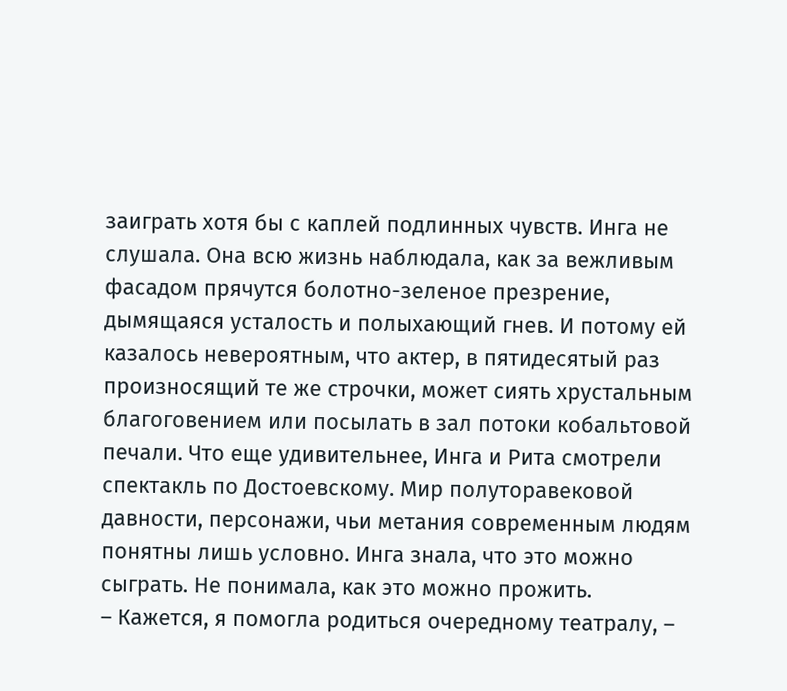заиграть хотя бы с каплей подлинных чувств. Инга не слушала. Она всю жизнь наблюдала, как за вежливым фасадом прячутся болотно-зеленое презрение, дымящаяся усталость и полыхающий гнев. И потому ей казалось невероятным, что актер, в пятидесятый раз произносящий те же строчки, может сиять хрустальным благоговением или посылать в зал потоки кобальтовой печали. Что еще удивительнее, Инга и Рита смотрели спектакль по Достоевскому. Мир полуторавековой давности, персонажи, чьи метания современным людям понятны лишь условно. Инга знала, что это можно сыграть. Не понимала, как это можно прожить.
– Кажется, я помогла родиться очередному театралу, –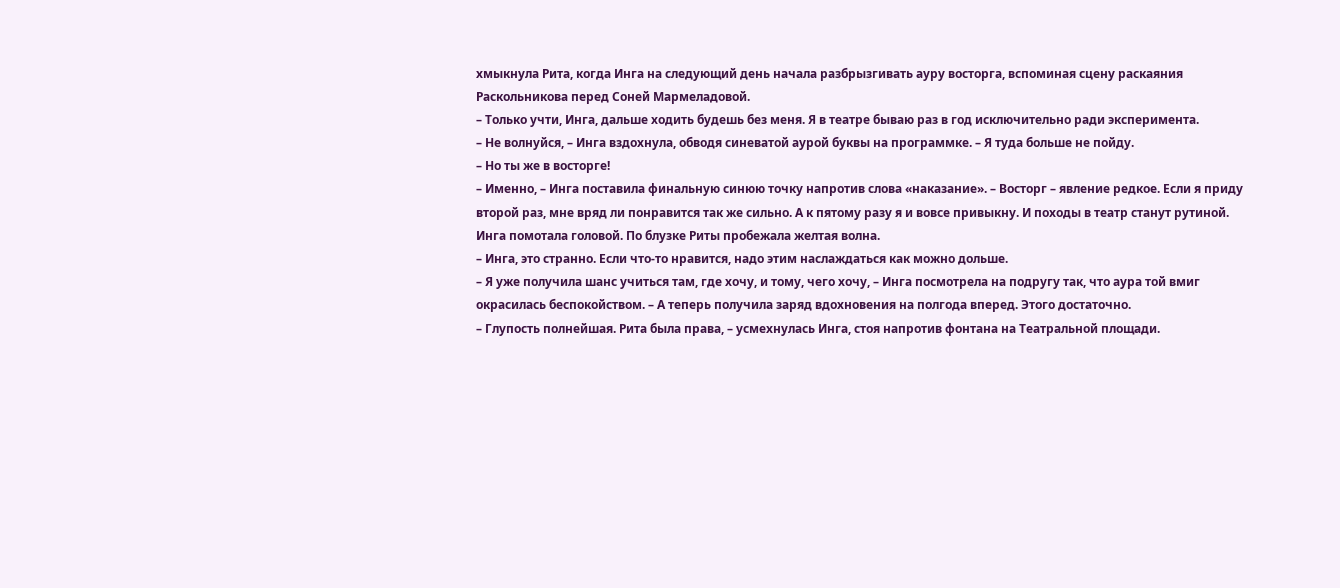хмыкнула Рита, когда Инга на следующий день начала разбрызгивать ауру восторга, вспоминая сцену раскаяния Раскольникова перед Соней Мармеладовой.
– Только учти, Инга, дальше ходить будешь без меня. Я в театре бываю раз в год исключительно ради эксперимента.
– Не волнуйся, – Инга вздохнула, обводя синеватой аурой буквы на программке. – Я туда больше не пойду.
– Но ты же в восторге!
– Именно, – Инга поставила финальную синюю точку напротив слова «наказание». – Восторг – явление редкое. Если я приду второй раз, мне вряд ли понравится так же сильно. А к пятому разу я и вовсе привыкну. И походы в театр станут рутиной.
Инга помотала головой. По блузке Риты пробежала желтая волна.
– Инга, это странно. Если что-то нравится, надо этим наслаждаться как можно дольше.
– Я уже получила шанс учиться там, где хочу, и тому, чего хочу, – Инга посмотрела на подругу так, что аура той вмиг окрасилась беспокойством. – А теперь получила заряд вдохновения на полгода вперед. Этого достаточно.
– Глупость полнейшая. Рита была права, – усмехнулась Инга, стоя напротив фонтана на Театральной площади.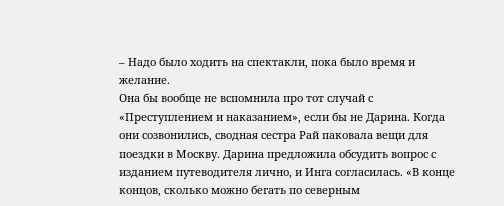– Надо было ходить на спектакли, пока было время и желание.
Она бы вообще не вспомнила про тот случай с «Преступлением и наказанием», если бы не Дарина. Когда они созвонились, сводная сестра Рай паковала вещи для поездки в Москву. Дарина предложила обсудить вопрос с изданием путеводителя лично, и Инга согласилась. «В конце концов, сколько можно бегать по северным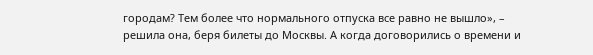городам? Тем более что нормального отпуска все равно не вышло», – решила она, беря билеты до Москвы. А когда договорились о времени и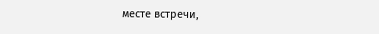месте встречи,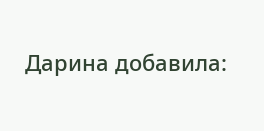Дарина добавила: